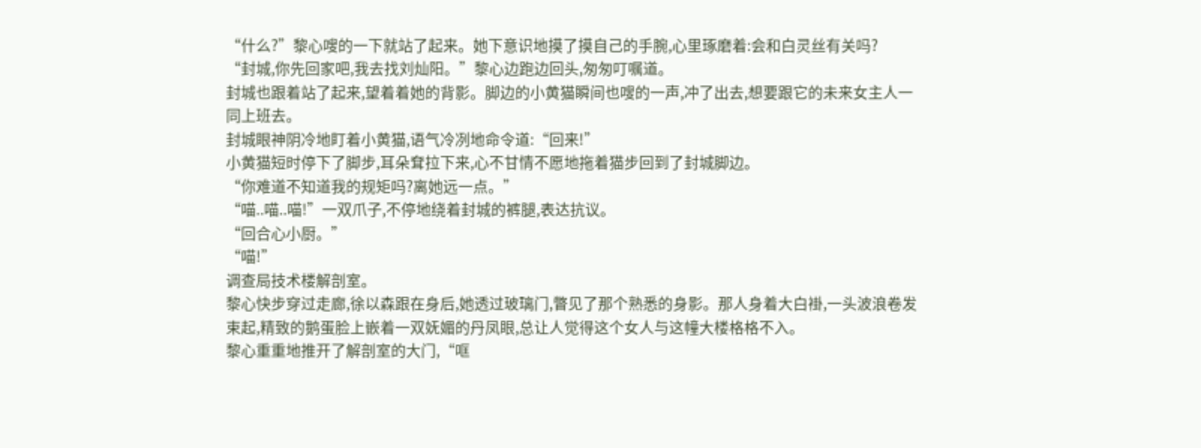“什么?”黎心嗖的一下就站了起来。她下意识地摸了摸自己的手腕,心里琢磨着:会和白灵丝有关吗?
“封城,你先回家吧,我去找刘灿阳。”黎心边跑边回头,匆匆叮嘱道。
封城也跟着站了起来,望着着她的背影。脚边的小黄猫瞬间也嗖的一声,冲了出去,想要跟它的未来女主人一同上班去。
封城眼神阴冷地盯着小黄猫,语气冷冽地命令道:“回来!”
小黄猫短时停下了脚步,耳朵耷拉下来,心不甘情不愿地拖着猫步回到了封城脚边。
“你难道不知道我的规矩吗?离她远一点。”
“喵..喵..喵!”一双爪子,不停地绕着封城的裤腿,表达抗议。
“回合心小厨。”
“喵!”
调查局技术楼解剖室。
黎心快步穿过走廊,徐以森跟在身后,她透过玻璃门,瞥见了那个熟悉的身影。那人身着大白褂,一头波浪卷发束起,精致的鹅蛋脸上嵌着一双妩媚的丹凤眼,总让人觉得这个女人与这幢大楼格格不入。
黎心重重地推开了解剖室的大门,“哐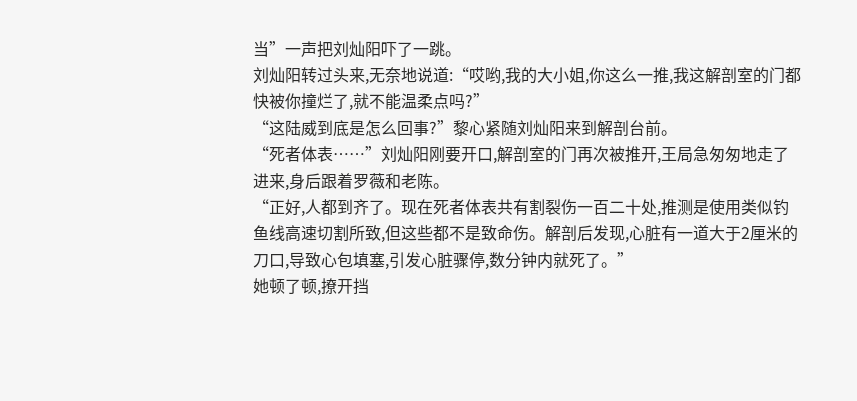当”一声把刘灿阳吓了一跳。
刘灿阳转过头来,无奈地说道:“哎哟,我的大小姐,你这么一推,我这解剖室的门都快被你撞烂了,就不能温柔点吗?”
“这陆威到底是怎么回事?”黎心紧随刘灿阳来到解剖台前。
“死者体表……”刘灿阳刚要开口,解剖室的门再次被推开,王局急匆匆地走了进来,身后跟着罗薇和老陈。
“正好,人都到齐了。现在死者体表共有割裂伤一百二十处,推测是使用类似钓鱼线高速切割所致,但这些都不是致命伤。解剖后发现,心脏有一道大于2厘米的刀口,导致心包填塞,引发心脏骤停,数分钟内就死了。”
她顿了顿,撩开挡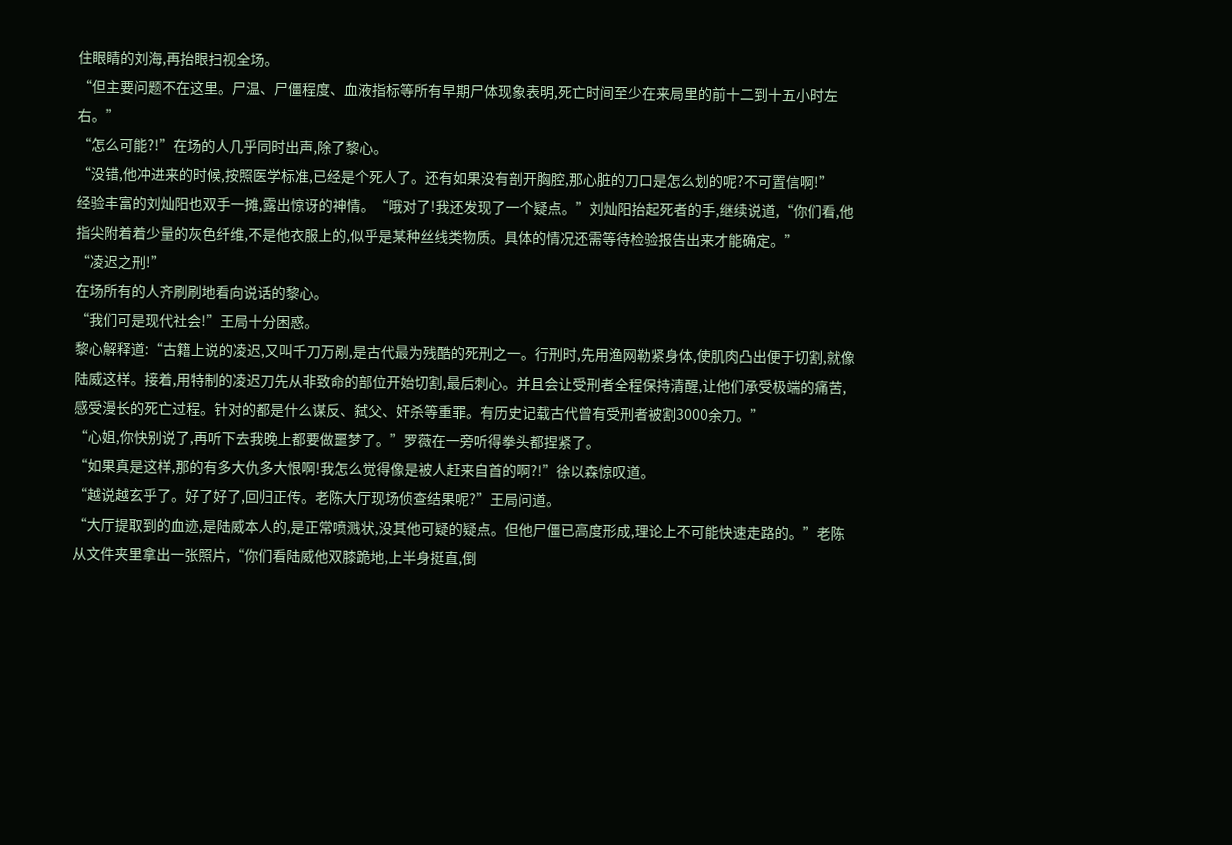住眼睛的刘海,再抬眼扫视全场。
“但主要问题不在这里。尸温、尸僵程度、血液指标等所有早期尸体现象表明,死亡时间至少在来局里的前十二到十五小时左右。”
“怎么可能?!”在场的人几乎同时出声,除了黎心。
“没错,他冲进来的时候,按照医学标准,已经是个死人了。还有如果没有剖开胸腔,那心脏的刀口是怎么划的呢?不可置信啊!”
经验丰富的刘灿阳也双手一摊,露出惊讶的神情。“哦对了!我还发现了一个疑点。”刘灿阳抬起死者的手,继续说道,“你们看,他指尖附着着少量的灰色纤维,不是他衣服上的,似乎是某种丝线类物质。具体的情况还需等待检验报告出来才能确定。”
“凌迟之刑!”
在场所有的人齐刷刷地看向说话的黎心。
“我们可是现代社会!”王局十分困惑。
黎心解释道:“古籍上说的凌迟,又叫千刀万剐,是古代最为残酷的死刑之一。行刑时,先用渔网勒紧身体,使肌肉凸出便于切割,就像陆威这样。接着,用特制的凌迟刀先从非致命的部位开始切割,最后刺心。并且会让受刑者全程保持清醒,让他们承受极端的痛苦,感受漫长的死亡过程。针对的都是什么谋反、弑父、奸杀等重罪。有历史记载古代曾有受刑者被割3000余刀。”
“心姐,你快别说了,再听下去我晚上都要做噩梦了。”罗薇在一旁听得拳头都捏紧了。
“如果真是这样,那的有多大仇多大恨啊!我怎么觉得像是被人赶来自首的啊?!”徐以森惊叹道。
“越说越玄乎了。好了好了,回归正传。老陈大厅现场侦查结果呢?”王局问道。
“大厅提取到的血迹,是陆威本人的,是正常喷溅状,没其他可疑的疑点。但他尸僵已高度形成,理论上不可能快速走路的。”老陈从文件夹里拿出一张照片,“你们看陆威他双膝跪地,上半身挺直,倒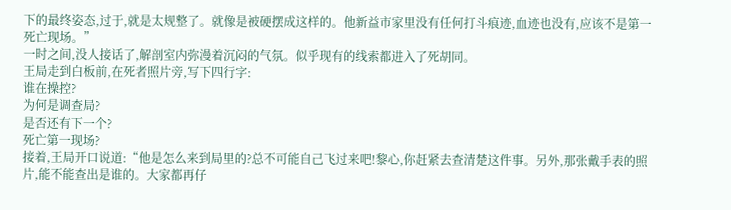下的最终姿态,过于,就是太规整了。就像是被硬摆成这样的。他新益市家里没有任何打斗痕迹,血迹也没有,应该不是第一死亡现场。”
一时之间,没人接话了,解剖室内弥漫着沉闷的气氛。似乎现有的线索都进入了死胡同。
王局走到白板前,在死者照片旁,写下四行字:
谁在操控?
为何是调查局?
是否还有下一个?
死亡第一现场?
接着,王局开口说道:“他是怎么来到局里的?总不可能自己飞过来吧!黎心,你赶紧去查清楚这件事。另外,那张戴手表的照片,能不能查出是谁的。大家都再仔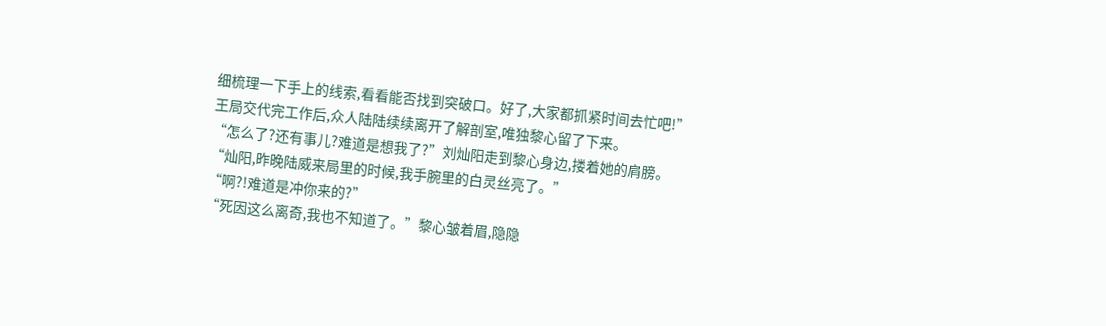细梳理一下手上的线索,看看能否找到突破口。好了,大家都抓紧时间去忙吧!”
王局交代完工作后,众人陆陆续续离开了解剖室,唯独黎心留了下来。
“怎么了?还有事儿?难道是想我了?”刘灿阳走到黎心身边,搂着她的肩膀。
“灿阳,昨晚陆威来局里的时候,我手腕里的白灵丝亮了。”
“啊?!难道是冲你来的?”
“死因这么离奇,我也不知道了。”黎心皱着眉,隐隐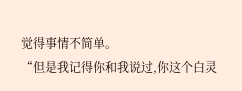觉得事情不简单。
“但是我记得你和我说过,你这个白灵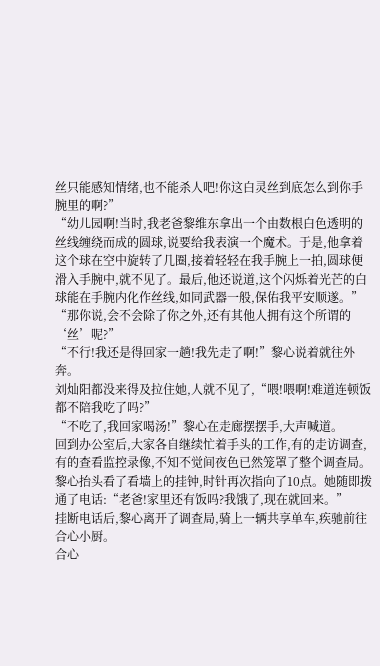丝只能感知情绪,也不能杀人吧!你这白灵丝到底怎么到你手腕里的啊?”
“幼儿园啊!当时,我老爸黎维东拿出一个由数根白色透明的丝线缠绕而成的圆球,说要给我表演一个魔术。于是,他拿着这个球在空中旋转了几圈,接着轻轻在我手腕上一拍,圆球便滑入手腕中,就不见了。最后,他还说道,这个闪烁着光芒的白球能在手腕内化作丝线,如同武器一般,保佑我平安顺遂。”
“那你说,会不会除了你之外,还有其他人拥有这个所谓的‘丝’呢?”
“不行!我还是得回家一趟!我先走了啊!”黎心说着就往外奔。
刘灿阳都没来得及拉住她,人就不见了,“喂!喂啊!难道连顿饭都不陪我吃了吗?”
“不吃了,我回家喝汤!”黎心在走廊摆摆手,大声喊道。
回到办公室后,大家各自继续忙着手头的工作,有的走访调查,有的查看监控录像,不知不觉间夜色已然笼罩了整个调查局。黎心抬头看了看墙上的挂钟,时针再次指向了10点。她随即拨通了电话:“老爸!家里还有饭吗?我饿了,现在就回来。”
挂断电话后,黎心离开了调查局,骑上一辆共享单车,疾驰前往合心小厨。
合心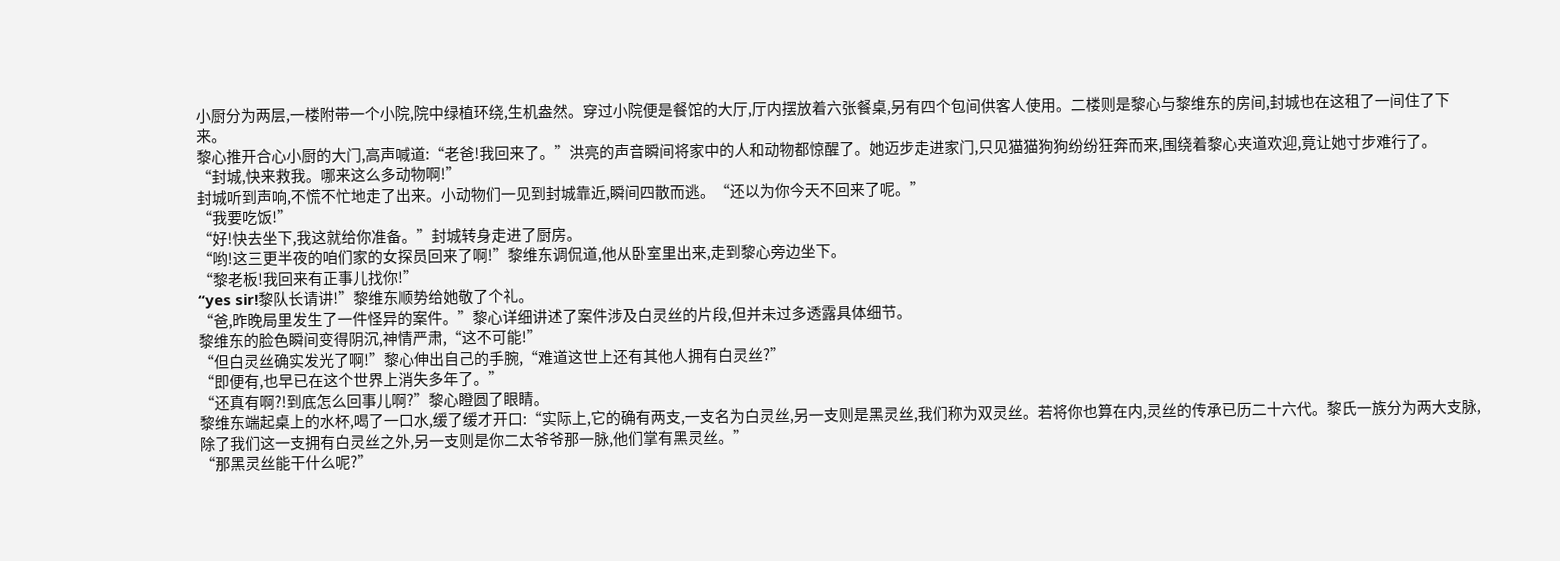小厨分为两层,一楼附带一个小院,院中绿植环绕,生机盎然。穿过小院便是餐馆的大厅,厅内摆放着六张餐桌,另有四个包间供客人使用。二楼则是黎心与黎维东的房间,封城也在这租了一间住了下来。
黎心推开合心小厨的大门,高声喊道:“老爸!我回来了。”洪亮的声音瞬间将家中的人和动物都惊醒了。她迈步走进家门,只见猫猫狗狗纷纷狂奔而来,围绕着黎心夹道欢迎,竟让她寸步难行了。
“封城,快来救我。哪来这么多动物啊!”
封城听到声响,不慌不忙地走了出来。小动物们一见到封城靠近,瞬间四散而逃。“还以为你今天不回来了呢。”
“我要吃饭!”
“好!快去坐下,我这就给你准备。”封城转身走进了厨房。
“哟!这三更半夜的咱们家的女探员回来了啊!”黎维东调侃道,他从卧室里出来,走到黎心旁边坐下。
“黎老板!我回来有正事儿找你!”
“yes sir!黎队长请讲!”黎维东顺势给她敬了个礼。
“爸,昨晚局里发生了一件怪异的案件。”黎心详细讲述了案件涉及白灵丝的片段,但并未过多透露具体细节。
黎维东的脸色瞬间变得阴沉,神情严肃,“这不可能!”
“但白灵丝确实发光了啊!”黎心伸出自己的手腕,“难道这世上还有其他人拥有白灵丝?”
“即便有,也早已在这个世界上消失多年了。”
“还真有啊?!到底怎么回事儿啊?”黎心瞪圆了眼睛。
黎维东端起桌上的水杯,喝了一口水,缓了缓才开口:“实际上,它的确有两支,一支名为白灵丝,另一支则是黑灵丝,我们称为双灵丝。若将你也算在内,灵丝的传承已历二十六代。黎氏一族分为两大支脉,除了我们这一支拥有白灵丝之外,另一支则是你二太爷爷那一脉,他们掌有黑灵丝。”
“那黑灵丝能干什么呢?”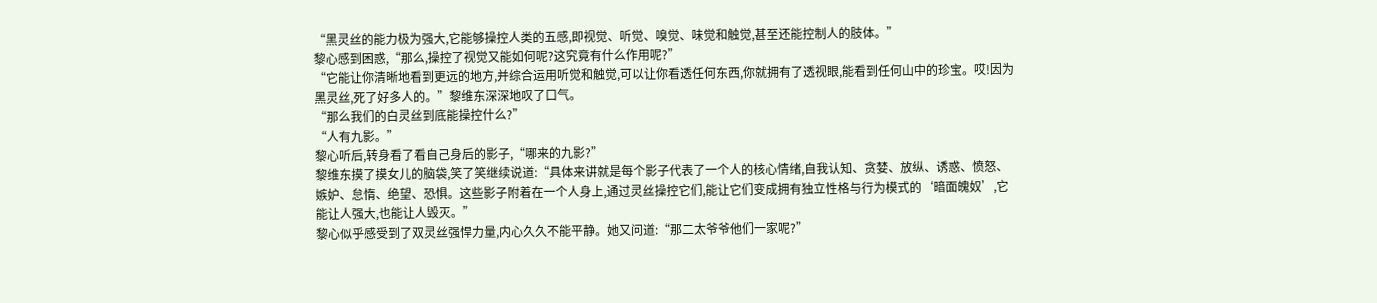“黑灵丝的能力极为强大,它能够操控人类的五感,即视觉、听觉、嗅觉、味觉和触觉,甚至还能控制人的肢体。”
黎心感到困惑,“那么,操控了视觉又能如何呢?这究竟有什么作用呢?”
“它能让你清晰地看到更远的地方,并综合运用听觉和触觉,可以让你看透任何东西,你就拥有了透视眼,能看到任何山中的珍宝。哎!因为黑灵丝,死了好多人的。”黎维东深深地叹了口气。
“那么我们的白灵丝到底能操控什么?”
“人有九影。”
黎心听后,转身看了看自己身后的影子,“哪来的九影?”
黎维东摸了摸女儿的脑袋,笑了笑继续说道:“具体来讲就是每个影子代表了一个人的核心情绪,自我认知、贪婪、放纵、诱惑、愤怒、嫉妒、怠惰、绝望、恐惧。这些影子附着在一个人身上,通过灵丝操控它们,能让它们变成拥有独立性格与行为模式的‘暗面魄奴’,它能让人强大,也能让人毁灭。”
黎心似乎感受到了双灵丝强悍力量,内心久久不能平静。她又问道:“那二太爷爷他们一家呢?”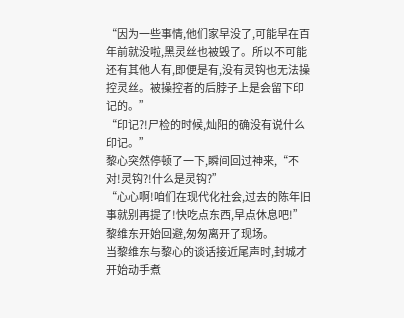“因为一些事情,他们家早没了,可能早在百年前就没啦,黑灵丝也被毁了。所以不可能还有其他人有,即便是有,没有灵钩也无法操控灵丝。被操控者的后脖子上是会留下印记的。”
“印记?!尸检的时候,灿阳的确没有说什么印记。”
黎心突然停顿了一下,瞬间回过神来,“不对!灵钩?!什么是灵钩?”
“心心啊!咱们在现代化社会,过去的陈年旧事就别再提了!快吃点东西,早点休息吧!”黎维东开始回避,匆匆离开了现场。
当黎维东与黎心的谈话接近尾声时,封城才开始动手煮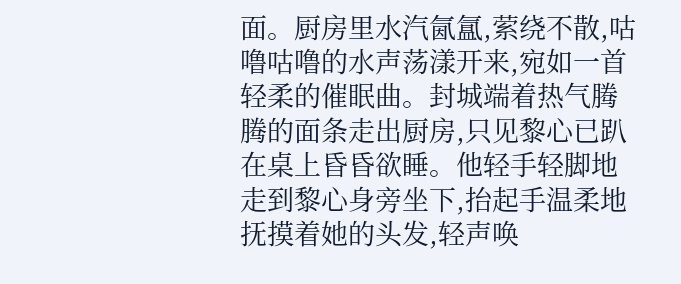面。厨房里水汽氤氲,萦绕不散,咕噜咕噜的水声荡漾开来,宛如一首轻柔的催眠曲。封城端着热气腾腾的面条走出厨房,只见黎心已趴在桌上昏昏欲睡。他轻手轻脚地走到黎心身旁坐下,抬起手温柔地抚摸着她的头发,轻声唤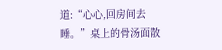道:“心心,回房间去睡。”桌上的骨汤面散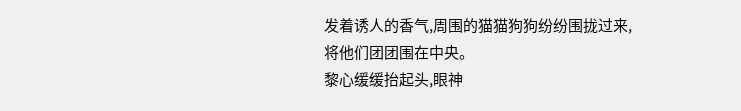发着诱人的香气,周围的猫猫狗狗纷纷围拢过来,将他们团团围在中央。
黎心缓缓抬起头,眼神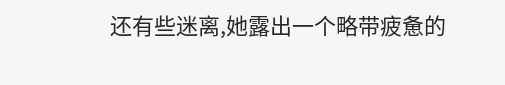还有些迷离,她露出一个略带疲惫的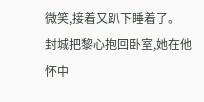微笑,接着又趴下睡着了。
封城把黎心抱回卧室,她在他怀中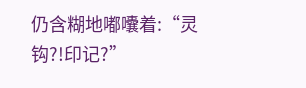仍含糊地嘟囔着:“灵钩?!印记?”